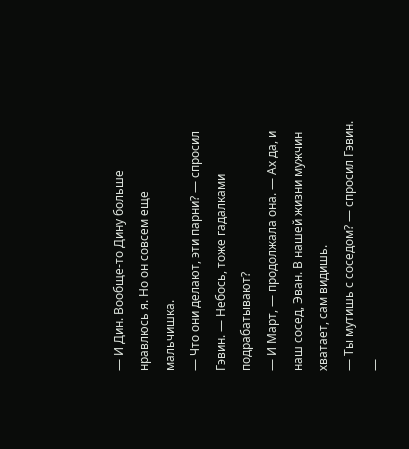— И Дин. Вообще-то Дину больше нравлюсь я. Но он совсем еще мальчишка.
— Что они делают, эти парни? — спросил Гэвин. — Небось, тоже гадалками подрабатывают?
— И Март, — продолжала она. — Ах да, и наш сосед, Эван. В нашей жизни мужчин хватает, сам видишь.
— Ты мутишь с соседом? — спросил Гэвин. —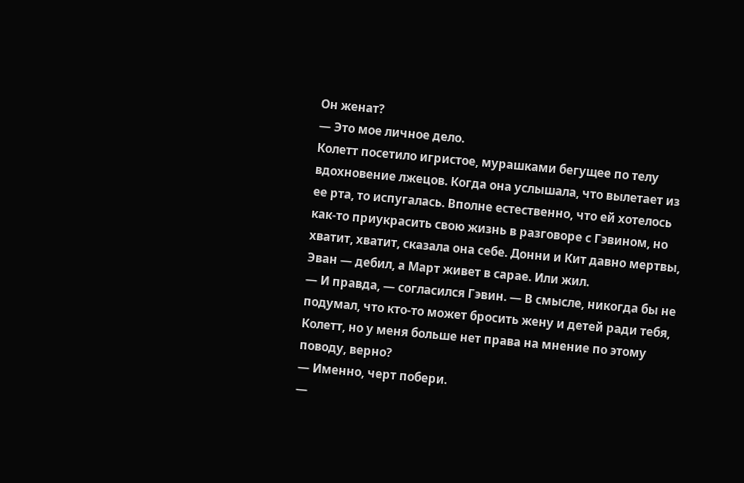Он женат?
— Это мое личное дело.
Колетт посетило игристое, мурашками бегущее по телу вдохновение лжецов. Когда она услышала, что вылетает из ее рта, то испугалась. Вполне естественно, что ей хотелось как-то приукрасить свою жизнь в разговоре с Гэвином, но хватит, хватит, сказала она себе. Донни и Кит давно мертвы, Эван — дебил, а Март живет в сарае. Или жил.
— И правда, — согласился Гэвин. — В смысле, никогда бы не подумал, что кто-то может бросить жену и детей ради тебя, Колетт, но у меня больше нет права на мнение по этому поводу, верно?
— Именно, черт побери.
—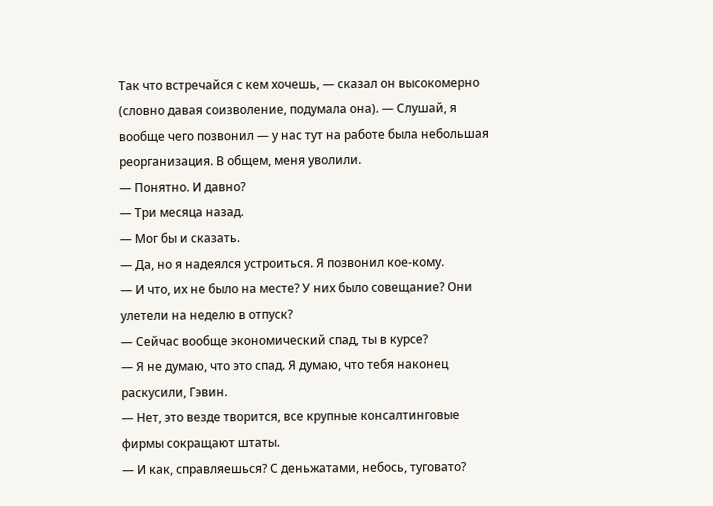Так что встречайся с кем хочешь, — сказал он высокомерно (словно давая соизволение, подумала она). — Слушай, я вообще чего позвонил — у нас тут на работе была небольшая реорганизация. В общем, меня уволили.
— Понятно. И давно?
— Три месяца назад.
— Мог бы и сказать.
— Да, но я надеялся устроиться. Я позвонил кое-кому.
— И что, их не было на месте? У них было совещание? Они улетели на неделю в отпуск?
— Сейчас вообще экономический спад, ты в курсе?
— Я не думаю, что это спад. Я думаю, что тебя наконец раскусили, Гэвин.
— Нет, это везде творится, все крупные консалтинговые фирмы сокращают штаты.
— И как, справляешься? С деньжатами, небось, туговато?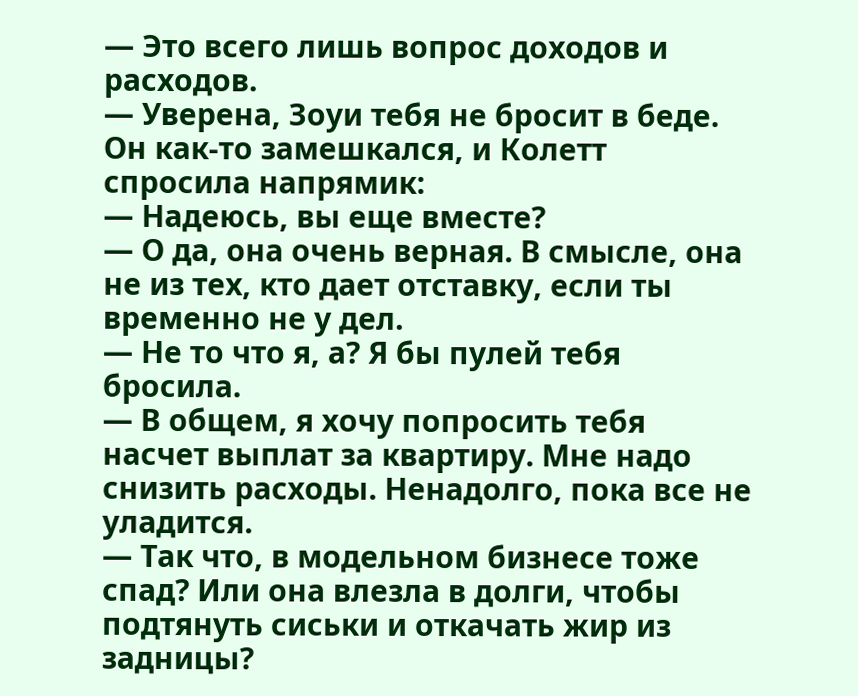— Это всего лишь вопрос доходов и расходов.
— Уверена, Зоуи тебя не бросит в беде.
Он как-то замешкался, и Колетт спросила напрямик:
— Надеюсь, вы еще вместе?
— О да, она очень верная. В смысле, она не из тех, кто дает отставку, если ты временно не у дел.
— Не то что я, а? Я бы пулей тебя бросила.
— В общем, я хочу попросить тебя насчет выплат за квартиру. Мне надо снизить расходы. Ненадолго, пока все не уладится.
— Так что, в модельном бизнесе тоже спад? Или она влезла в долги, чтобы подтянуть сиськи и откачать жир из задницы?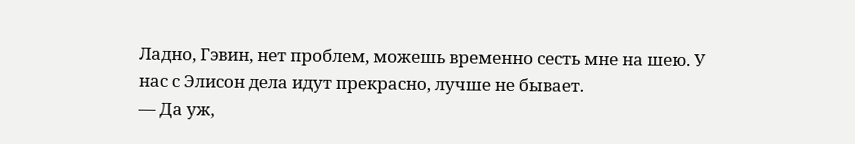Ладно, Гэвин, нет проблем, можешь временно сесть мне на шею. У нас с Элисон дела идут прекрасно, лучше не бывает.
— Да уж,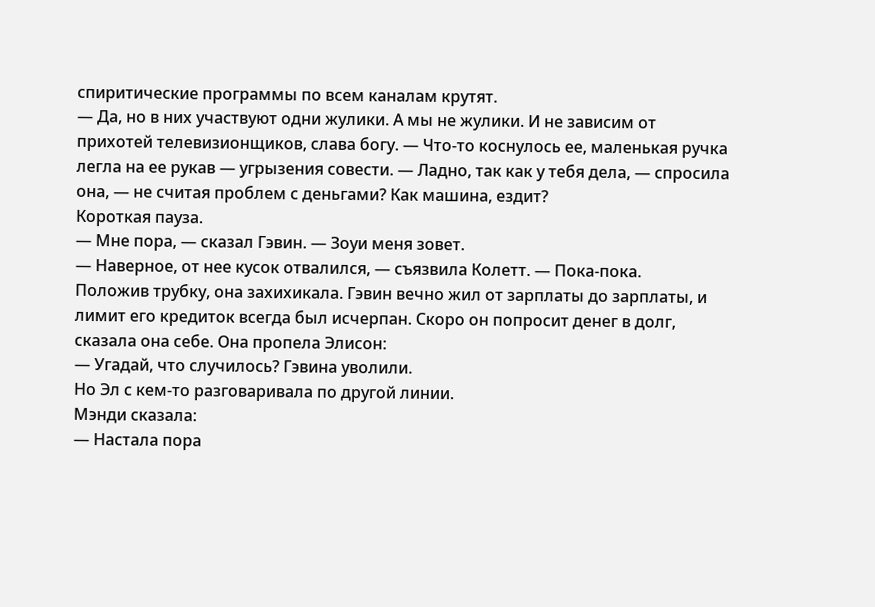спиритические программы по всем каналам крутят.
— Да, но в них участвуют одни жулики. А мы не жулики. И не зависим от прихотей телевизионщиков, слава богу. — Что-то коснулось ее, маленькая ручка легла на ее рукав — угрызения совести. — Ладно, так как у тебя дела, — спросила она, — не считая проблем с деньгами? Как машина, ездит?
Короткая пауза.
— Мне пора, — сказал Гэвин. — Зоуи меня зовет.
— Наверное, от нее кусок отвалился, — съязвила Колетт. — Пока-пока.
Положив трубку, она захихикала. Гэвин вечно жил от зарплаты до зарплаты, и лимит его кредиток всегда был исчерпан. Скоро он попросит денег в долг, сказала она себе. Она пропела Элисон:
— Угадай, что случилось? Гэвина уволили.
Но Эл с кем-то разговаривала по другой линии.
Мэнди сказала:
— Настала пора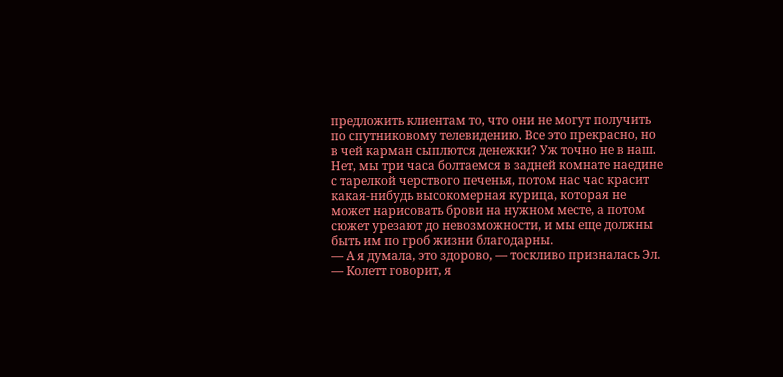предложить клиентам то, что они не могут получить по спутниковому телевидению. Все это прекрасно, но в чей карман сыплются денежки? Уж точно не в наш. Нет, мы три часа болтаемся в задней комнате наедине с тарелкой черствого печенья, потом нас час красит какая-нибудь высокомерная курица, которая не может нарисовать брови на нужном месте, а потом сюжет урезают до невозможности, и мы еще должны быть им по гроб жизни благодарны.
— А я думала, это здорово, — тоскливо призналась Эл. — Колетт говорит, я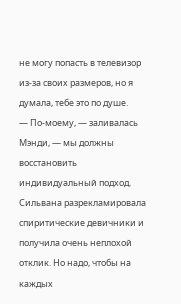не могу попасть в телевизор из-за своих размеров, но я думала, тебе это по душе.
— По-моему, — заливалась Мэнди, — мы должны восстановить индивидуальный подход. Сильвана разрекламировала спиритические девичники и получила очень неплохой отклик. Но надо, чтобы на каждых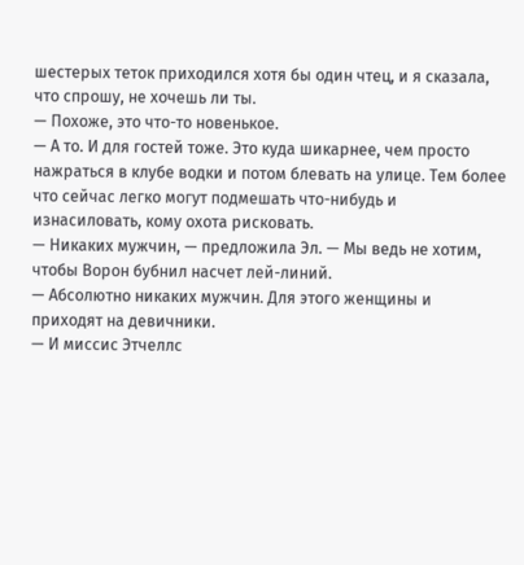шестерых теток приходился хотя бы один чтец, и я сказала, что спрошу, не хочешь ли ты.
— Похоже, это что-то новенькое.
— А то. И для гостей тоже. Это куда шикарнее, чем просто нажраться в клубе водки и потом блевать на улице. Тем более что сейчас легко могут подмешать что-нибудь и изнасиловать, кому охота рисковать.
— Никаких мужчин, — предложила Эл. — Мы ведь не хотим, чтобы Ворон бубнил насчет лей-линий.
— Абсолютно никаких мужчин. Для этого женщины и приходят на девичники.
— И миссис Этчеллс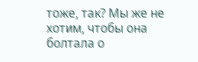тоже, так? Мы же не хотим, чтобы она болтала о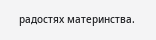радостях материнства.